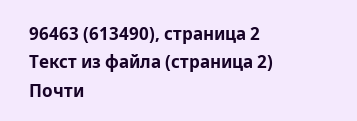96463 (613490), страница 2
Текст из файла (страница 2)
Почти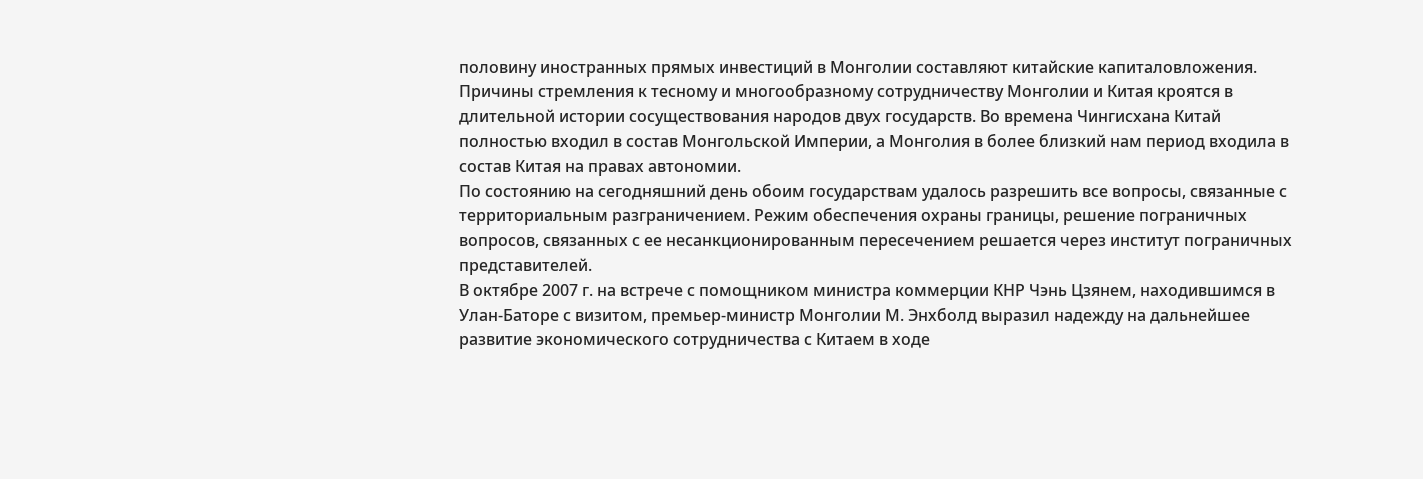половину иностранных прямых инвестиций в Монголии составляют китайские капиталовложения.
Причины стремления к тесному и многообразному сотрудничеству Монголии и Китая кроятся в длительной истории сосуществования народов двух государств. Во времена Чингисхана Китай полностью входил в состав Монгольской Империи, а Монголия в более близкий нам период входила в состав Китая на правах автономии.
По состоянию на сегодняшний день обоим государствам удалось разрешить все вопросы, связанные с территориальным разграничением. Режим обеспечения охраны границы, решение пограничных вопросов, связанных с ее несанкционированным пересечением решается через институт пограничных представителей.
В октябре 2007 г. на встрече с помощником министра коммерции КНР Чэнь Цзянем, находившимся в Улан-Баторе с визитом, премьер-министр Монголии М. Энхболд выразил надежду на дальнейшее развитие экономического сотрудничества с Китаем в ходе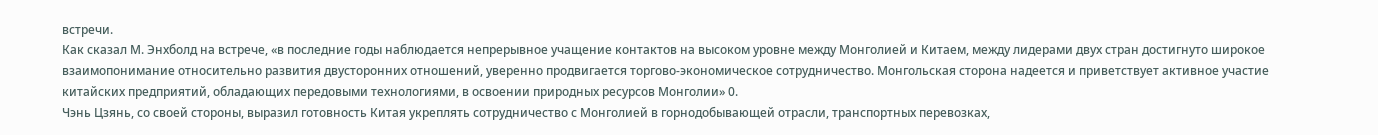встречи.
Как сказал М. Энхболд на встрече, «в последние годы наблюдается непрерывное учащение контактов на высоком уровне между Монголией и Китаем, между лидерами двух стран достигнуто широкое взаимопонимание относительно развития двусторонних отношений, уверенно продвигается торгово-экономическое сотрудничество. Монгольская сторона надеется и приветствует активное участие китайских предприятий, обладающих передовыми технологиями, в освоении природных ресурсов Монголии» 0.
Чэнь Цзянь, со своей стороны, выразил готовность Китая укреплять сотрудничество с Монголией в горнодобывающей отрасли, транспортных перевозках,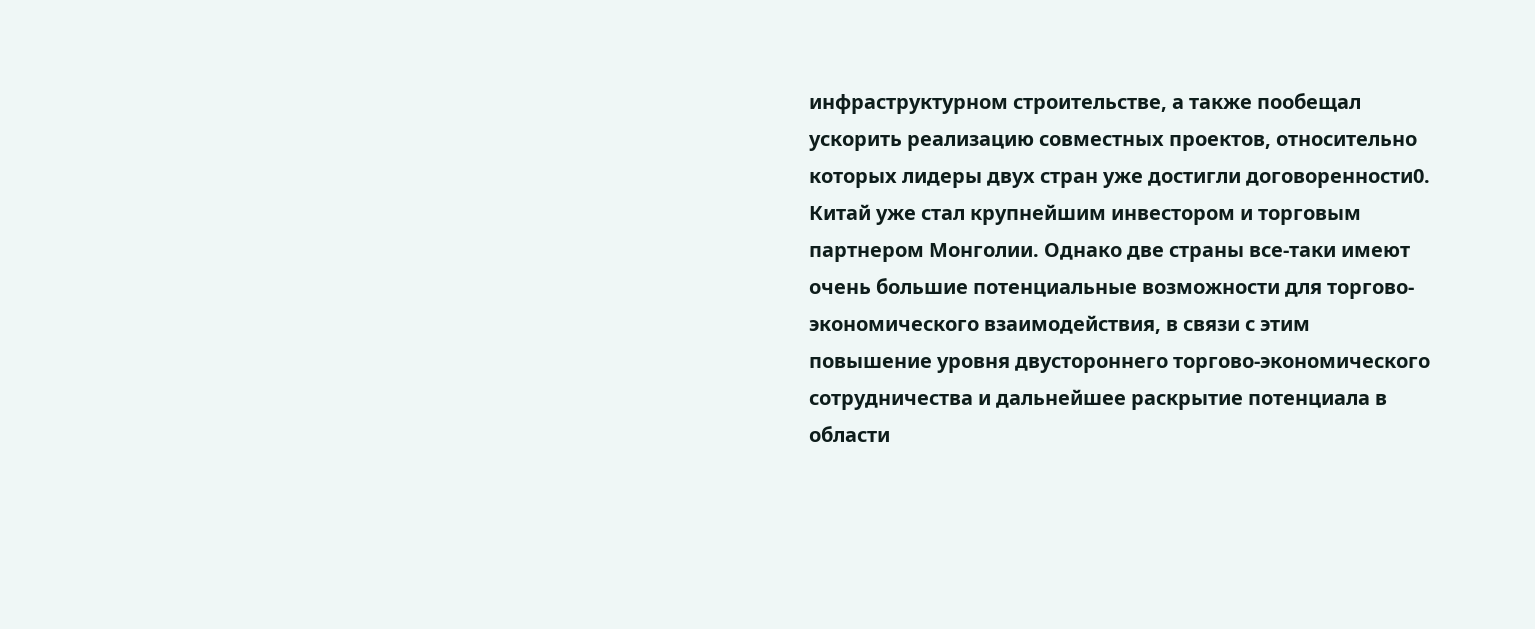инфраструктурном строительстве, а также пообещал ускорить реализацию совместных проектов, относительно которых лидеры двух стран уже достигли договоренности0.
Китай уже стал крупнейшим инвестором и торговым партнером Монголии. Однако две страны все-таки имеют очень большие потенциальные возможности для торгово-экономического взаимодействия, в связи с этим повышение уровня двустороннего торгово-экономического сотрудничества и дальнейшее раскрытие потенциала в области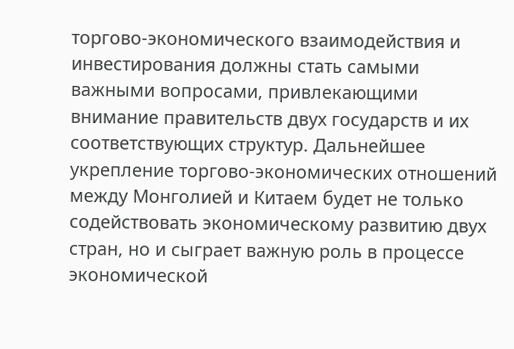торгово-экономического взаимодействия и инвестирования должны стать самыми важными вопросами, привлекающими внимание правительств двух государств и их соответствующих структур. Дальнейшее укрепление торгово-экономических отношений между Монголией и Китаем будет не только содействовать экономическому развитию двух стран, но и сыграет важную роль в процессе экономической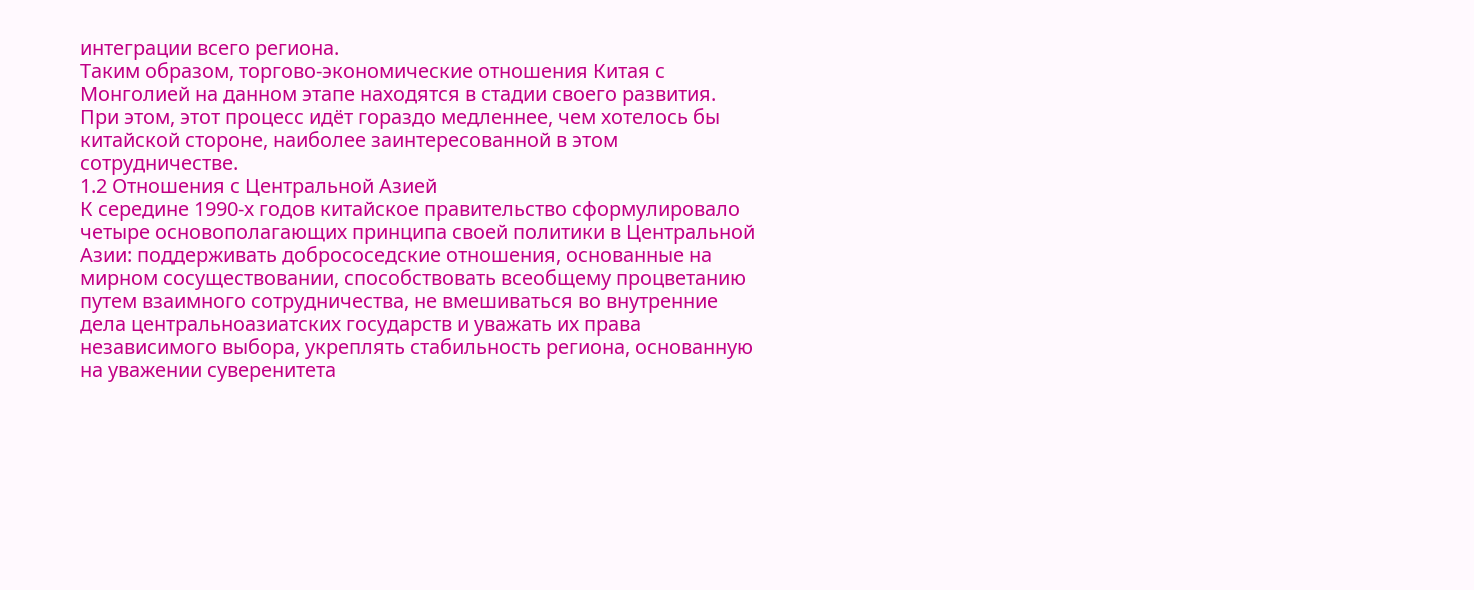интеграции всего региона.
Таким образом, торгово-экономические отношения Китая с Монголией на данном этапе находятся в стадии своего развития. При этом, этот процесс идёт гораздо медленнее, чем хотелось бы китайской стороне, наиболее заинтересованной в этом сотрудничестве.
1.2 Отношения с Центральной Азией
К середине 1990-х годов китайское правительство сформулировало четыре основополагающих принципа своей политики в Центральной Азии: поддерживать добрососедские отношения, основанные на мирном сосуществовании, способствовать всеобщему процветанию путем взаимного сотрудничества, не вмешиваться во внутренние дела центральноазиатских государств и уважать их права независимого выбора, укреплять стабильность региона, основанную на уважении суверенитета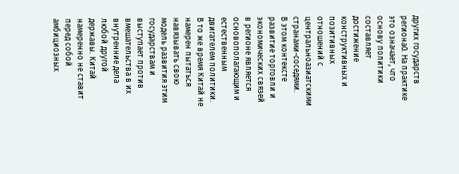других государств региона0. На практике это означает, что основу политики составляет достижение конструктивных и позитивных отношений с центральноазиатскими странами-соседями.
В этом контексте развитие торговли и экономических связей в регионе является основополагающим и естественным двигателем политики. В то же время Китай не намерен пытаться навязывать свою модель развития этим государствам и выступает против вмешательства в их внутренние дела любой другой державы. Китай намеренно не ставит перед собой амбициозных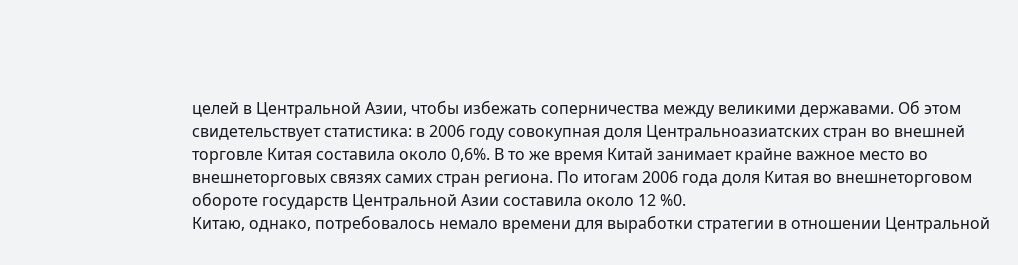целей в Центральной Азии, чтобы избежать соперничества между великими державами. Об этом свидетельствует статистика: в 2006 году совокупная доля Центральноазиатских стран во внешней торговле Китая составила около 0,6%. В то же время Китай занимает крайне важное место во внешнеторговых связях самих стран региона. По итогам 2006 года доля Китая во внешнеторговом обороте государств Центральной Азии составила около 12 %0.
Китаю, однако, потребовалось немало времени для выработки стратегии в отношении Центральной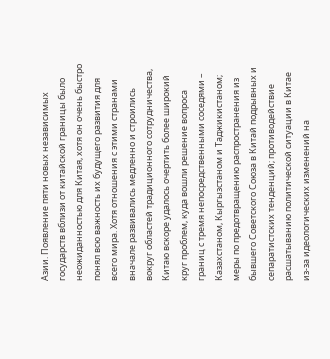Азии. Появление пяти новых независимых государств вблизи от китайской границы было неожиданностью для Китая, хотя он очень быстро понял всю важность их будущего развития для всего мира. Хотя отношения с этими странами вначале развивались медленно и строились вокруг областей традиционного сотрудничества, Китаю вскоре удалось очертить более широкий круг проблем, куда вошли решение вопроса границ с тремя непосредственными соседями – Казахстаном, Кыргызстаном и Таджикистаном; меры по предотвращению распространения из бывшего Советского Союза в Китай подрывных и сепаратистских тенденций; противодействие расшатыванию политической ситуации в Китае из-за идеологических изменений на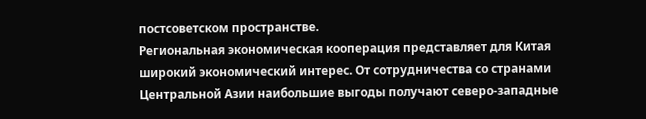постсоветском пространстве.
Региональная экономическая кооперация представляет для Китая широкий экономический интерес. От сотрудничества со странами Центральной Азии наибольшие выгоды получают северо-западные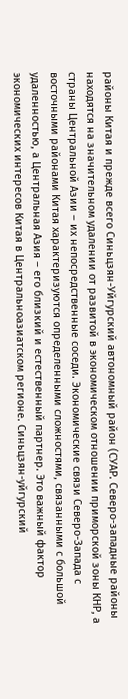районы Китая и прежде всего Синьцзян-Уйгурский автономный район (СУАР. Северо-западные районы находятся на значительном удалении от развитой в экономическом отношении приморской зоны КНР, а страны Центральной Азии – их непосредственные соседи. Экономические связи Северо-Запада с восточными районами Китая характеризуются определенными сложностями, связанными с большой удаленностью, а Центральная Азия – его близкий и естественный партнер. Это важный фактор экономических интересов Китая в Центральноазиатском регионе. Синьцзян-уйгурский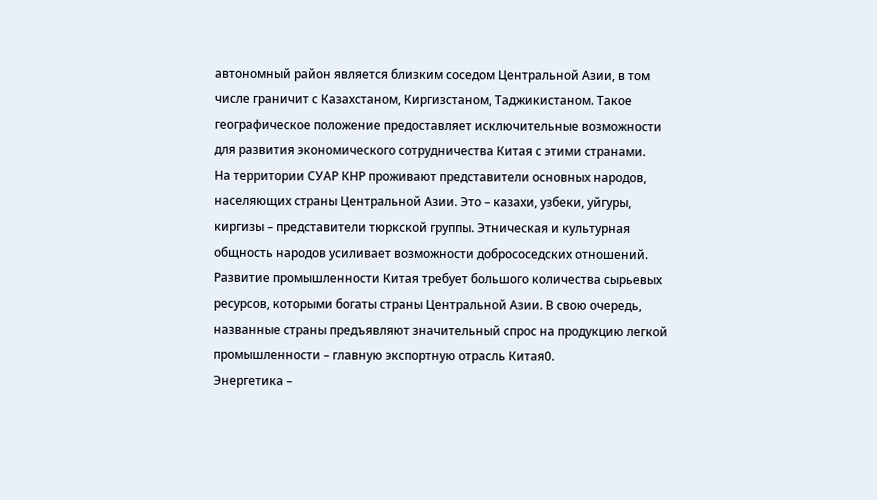автономный район является близким соседом Центральной Азии, в том числе граничит с Казахстаном, Киргизстаном, Таджикистаном. Такое географическое положение предоставляет исключительные возможности для развития экономического сотрудничества Китая с этими странами.
На территории СУАР КНР проживают представители основных народов, населяющих страны Центральной Азии. Это – казахи, узбеки, уйгуры, киргизы – представители тюркской группы. Этническая и культурная общность народов усиливает возможности добрососедских отношений.
Развитие промышленности Китая требует большого количества сырьевых ресурсов, которыми богаты страны Центральной Азии. В свою очередь, названные страны предъявляют значительный спрос на продукцию легкой промышленности – главную экспортную отрасль Китая0.
Энергетика –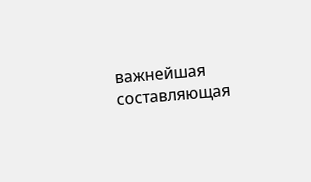важнейшая составляющая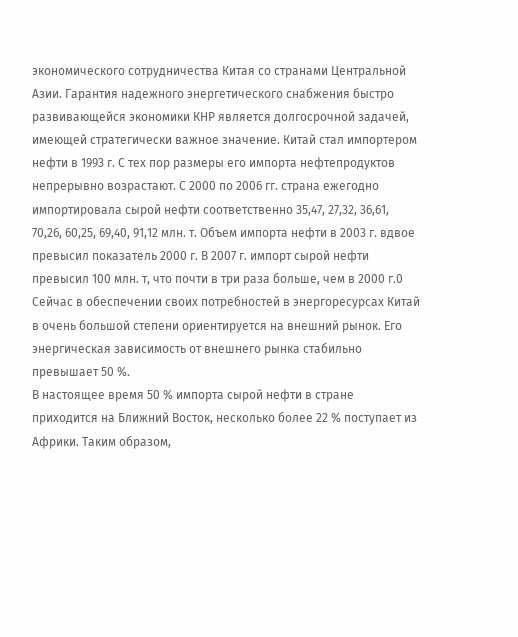экономического сотрудничества Китая со странами Центральной Азии. Гарантия надежного энергетического снабжения быстро развивающейся экономики КНР является долгосрочной задачей, имеющей стратегически важное значение. Китай стал импортером нефти в 1993 г. С тех пор размеры его импорта нефтепродуктов непрерывно возрастают. С 2000 по 2006 гг. страна ежегодно импортировала сырой нефти соответственно 35,47, 27,32, 36,61, 70,26, 60,25, 69,40, 91,12 млн. т. Объем импорта нефти в 2003 г. вдвое превысил показатель 2000 г. В 2007 г. импорт сырой нефти превысил 100 млн. т, что почти в три раза больше, чем в 2000 г.0
Сейчас в обеспечении своих потребностей в энергоресурсах Китай в очень большой степени ориентируется на внешний рынок. Его энергическая зависимость от внешнего рынка стабильно превышает 50 %.
В настоящее время 50 % импорта сырой нефти в стране приходится на Ближний Восток, несколько более 22 % поступает из Африки. Таким образом,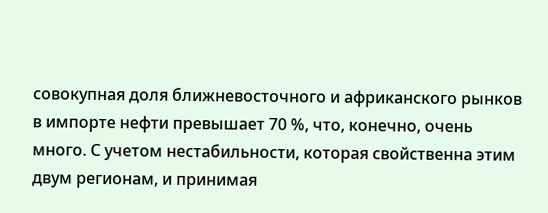совокупная доля ближневосточного и африканского рынков в импорте нефти превышает 70 %, что, конечно, очень много. С учетом нестабильности, которая свойственна этим двум регионам, и принимая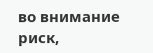во внимание риск,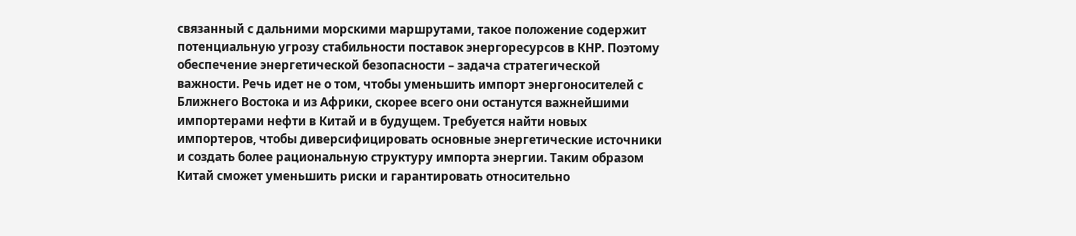связанный с дальними морскими маршрутами, такое положение содержит потенциальную угрозу стабильности поставок энергоресурсов в КНР. Поэтому обеспечение энергетической безопасности – задача стратегической важности. Речь идет не о том, чтобы уменьшить импорт энергоносителей с Ближнего Востока и из Африки, скорее всего они останутся важнейшими импортерами нефти в Китай и в будущем. Требуется найти новых импортеров, чтобы диверсифицировать основные энергетические источники и создать более рациональную структуру импорта энергии. Таким образом Китай сможет уменьшить риски и гарантировать относительно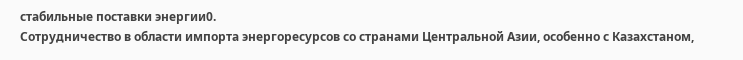стабильные поставки энергии0.
Сотрудничество в области импорта энергоресурсов со странами Центральной Азии, особенно с Казахстаном,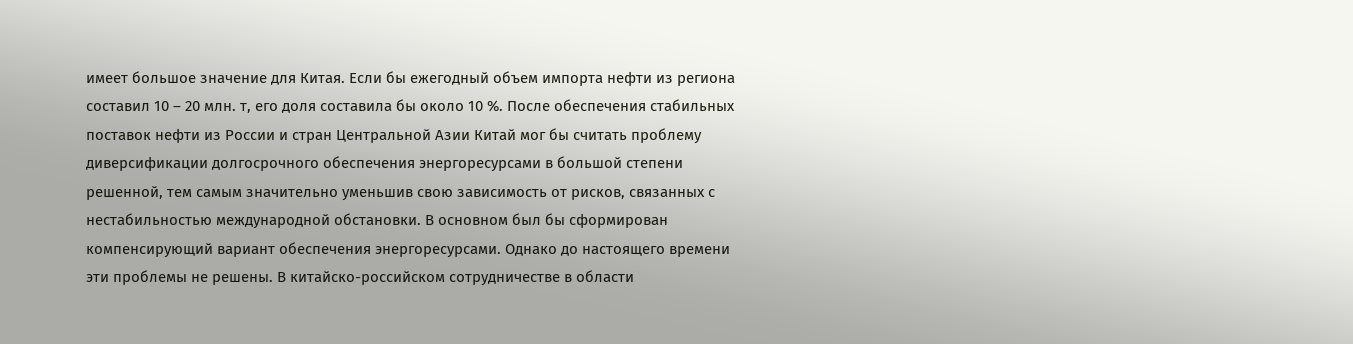имеет большое значение для Китая. Если бы ежегодный объем импорта нефти из региона составил 10 – 20 млн. т, его доля составила бы около 10 %. После обеспечения стабильных поставок нефти из России и стран Центральной Азии Китай мог бы считать проблему диверсификации долгосрочного обеспечения энергоресурсами в большой степени решенной, тем самым значительно уменьшив свою зависимость от рисков, связанных с нестабильностью международной обстановки. В основном был бы сформирован компенсирующий вариант обеспечения энергоресурсами. Однако до настоящего времени эти проблемы не решены. В китайско-российском сотрудничестве в области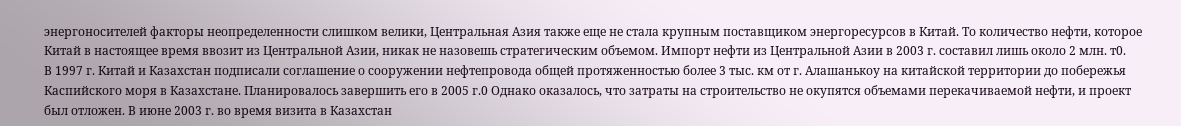энергоносителей факторы неопределенности слишком велики, Центральная Азия также еще не стала крупным поставщиком энергоресурсов в Китай. То количество нефти, которое Китай в настоящее время ввозит из Центральной Азии, никак не назовешь стратегическим объемом. Импорт нефти из Центральной Азии в 2003 г. составил лишь около 2 млн. т0.
В 1997 г. Китай и Казахстан подписали соглашение о сооружении нефтепровода общей протяженностью более 3 тыс. км от г. Алашанькоу на китайской территории до побережья Каспийского моря в Казахстане. Планировалось завершить его в 2005 г.0 Однако оказалось, что затраты на строительство не окупятся объемами перекачиваемой нефти, и проект был отложен. В июне 2003 г. во время визита в Казахстан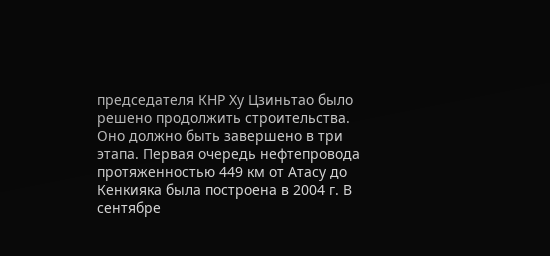председателя КНР Ху Цзиньтао было решено продолжить строительства. Оно должно быть завершено в три этапа. Первая очередь нефтепровода протяженностью 449 км от Атасу до Кенкияка была построена в 2004 г. В сентябре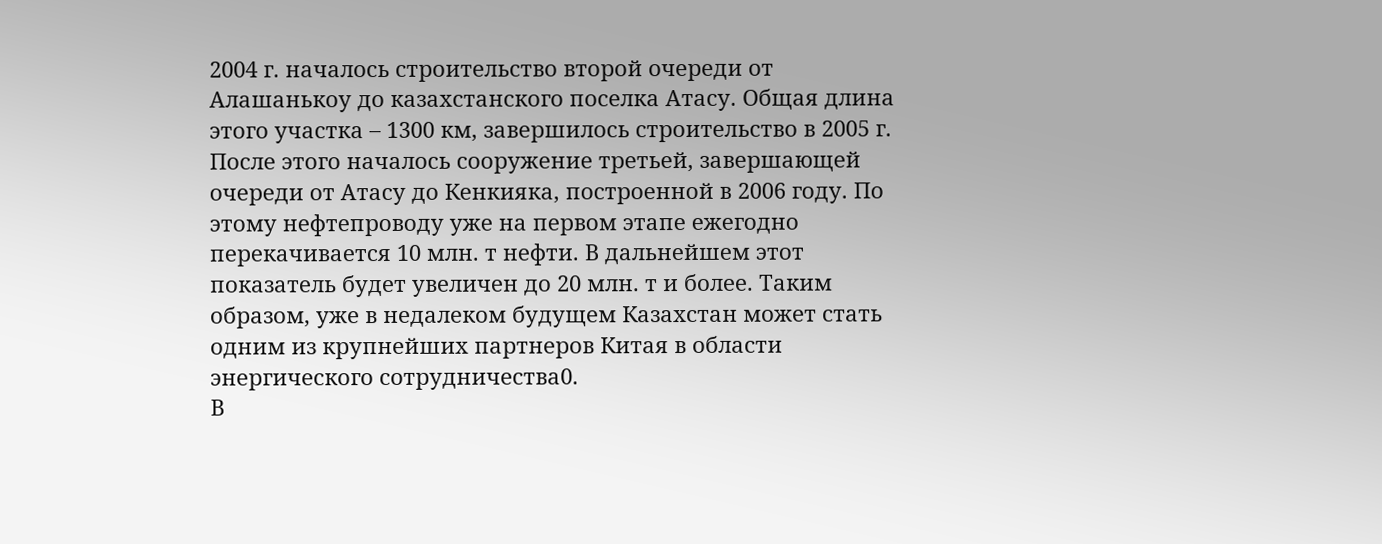2004 г. началось строительство второй очереди от Алашанькоу до казахстанского поселка Атасу. Общая длина этого участка – 1300 км, завершилось строительство в 2005 г. После этого началось сооружение третьей, завершающей очереди от Атасу до Кенкияка, построенной в 2006 году. По этому нефтепроводу уже на первом этапе ежегодно перекачивается 10 млн. т нефти. В дальнейшем этот показатель будет увеличен до 20 млн. т и более. Таким образом, уже в недалеком будущем Казахстан может стать одним из крупнейших партнеров Китая в области энергического сотрудничества0.
В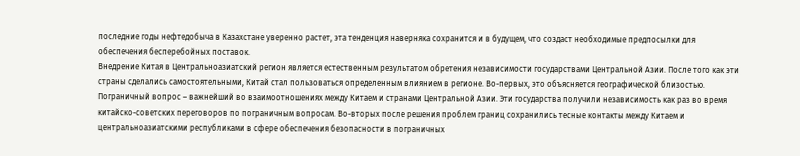последние годы нефтедобыча в Казахстане уверенно растет, эта тенденция наверняка сохранится и в будущем, что создаст необходимые предпосылки для обеспечения бесперебойных поставок.
Внедрение Китая в Центральноазиатский регион является естественным результатом обретения независимости государствами Центральной Азии. После того как эти страны сделались самостоятельными, Китай стал пользоваться определенным влиянием в регионе. Во-первых, это объясняется географической близостью. Пограничный вопрос – важнейший во взаимоотношениях между Китаем и странами Центральной Азии. Эти государства получили независимость как раз во время китайско-советских переговоров по пограничным вопросам. Во-вторых после решения проблем границ сохранились тесные контакты между Китаем и центральноазиатскими республиками в сфере обеспечения безопасности в пограничных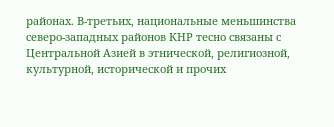районах. В-третьих, национальные меньшинства северо-западных районов КНР тесно связаны с Центральной Азией в этнической, религиозной, культурной, исторической и прочих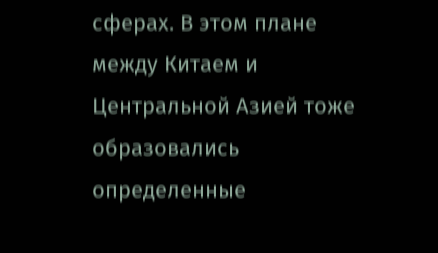сферах. В этом плане между Китаем и Центральной Азией тоже образовались определенные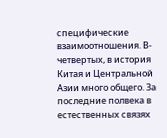специфические взаимоотношения. В-четвертых, в история Китая и Центральной Азии много общего. За последние полвека в естественных связях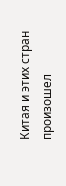Китая и этих стран произошел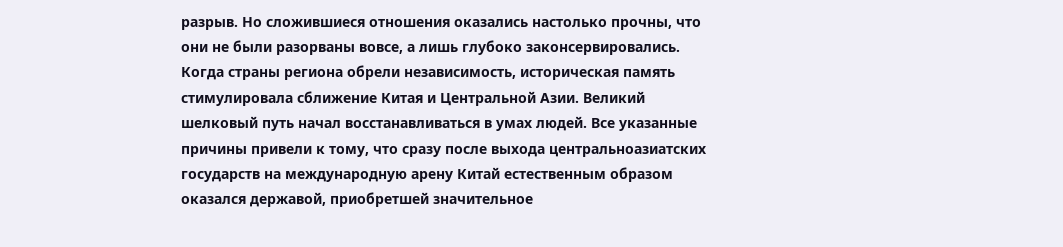разрыв. Но сложившиеся отношения оказались настолько прочны, что они не были разорваны вовсе, а лишь глубоко законсервировались. Когда страны региона обрели независимость, историческая память стимулировала сближение Китая и Центральной Азии. Великий шелковый путь начал восстанавливаться в умах людей. Все указанные причины привели к тому, что сразу после выхода центральноазиатских государств на международную арену Китай естественным образом оказался державой, приобретшей значительное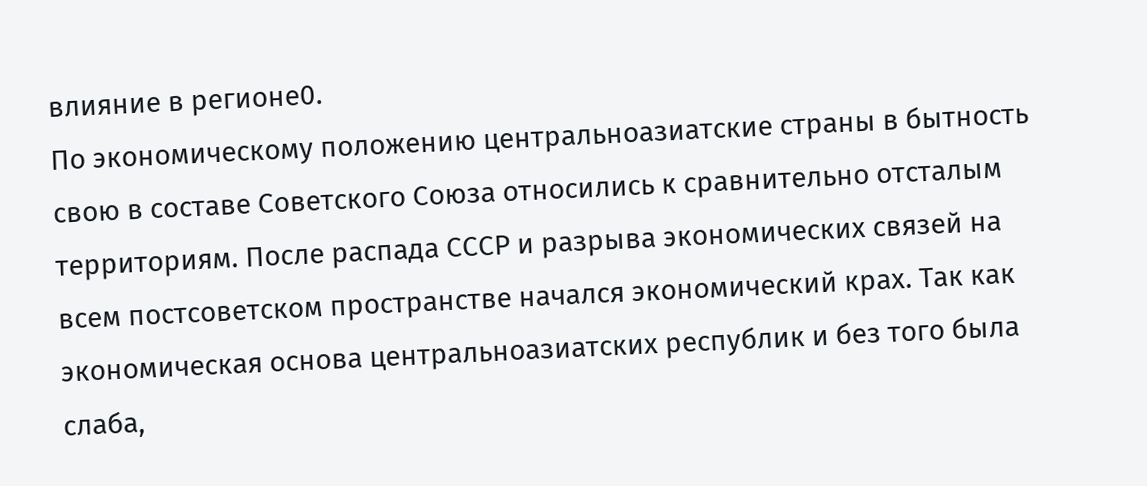влияние в регионе0.
По экономическому положению центральноазиатские страны в бытность свою в составе Советского Союза относились к сравнительно отсталым территориям. После распада СССР и разрыва экономических связей на всем постсоветском пространстве начался экономический крах. Так как экономическая основа центральноазиатских республик и без того была слаба,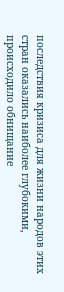последствия кризиса для жизни народов этих стран оказались наиболее глубокими, происходило обнищание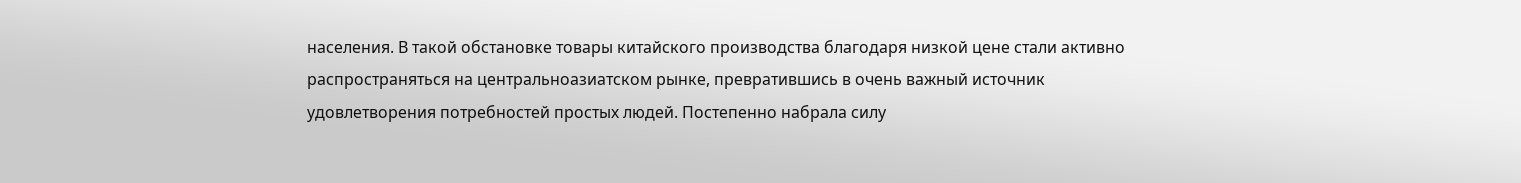населения. В такой обстановке товары китайского производства благодаря низкой цене стали активно распространяться на центральноазиатском рынке, превратившись в очень важный источник удовлетворения потребностей простых людей. Постепенно набрала силу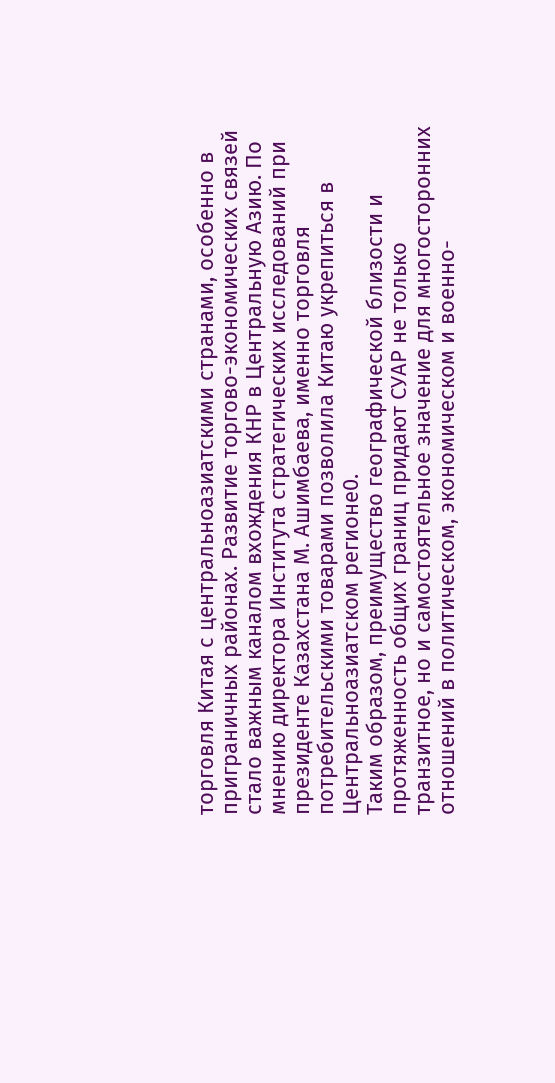торговля Китая с центральноазиатскими странами, особенно в приграничных районах. Развитие торгово-экономических связей стало важным каналом вхождения КНР в Центральную Азию. По мнению директора Института стратегических исследований при президенте Казахстана М. Ашимбаева, именно торговля потребительскими товарами позволила Китаю укрепиться в Центральноазиатском регионе0.
Таким образом, преимущество географической близости и протяженность общих границ придают СУАР не только транзитное, но и самостоятельное значение для многосторонних отношений в политическом, экономическом и военно-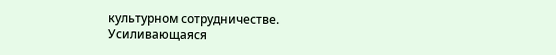культурном сотрудничестве. Усиливающаяся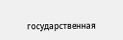государственная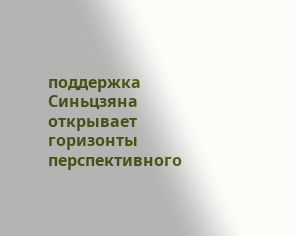поддержка Синьцзяна открывает горизонты перспективного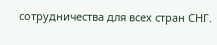сотрудничества для всех стран СНГ.